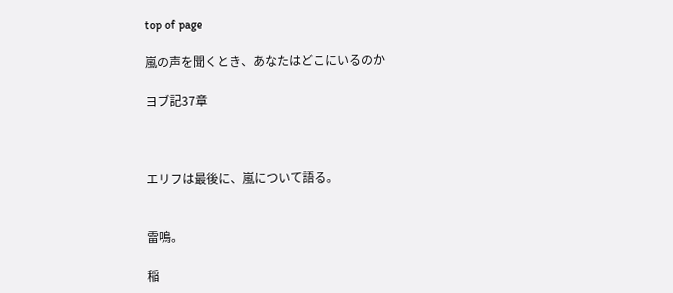top of page

嵐の声を聞くとき、あなたはどこにいるのか

ヨブ記37章



エリフは最後に、嵐について語る。


雷鳴。

稲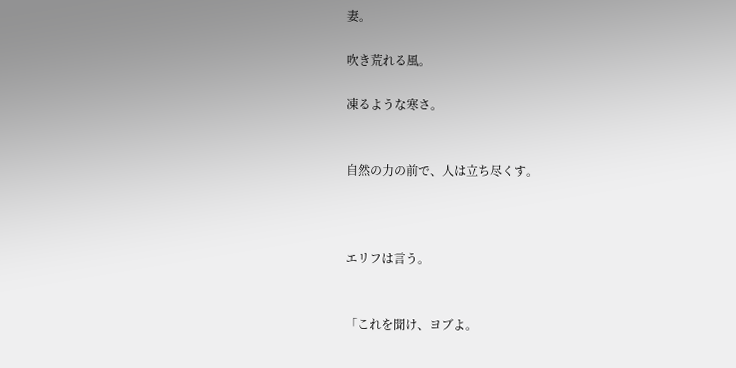妻。

吹き荒れる風。

凍るような寒さ。


自然の力の前で、人は立ち尽くす。



エリフは言う。


「これを聞け、ヨブよ。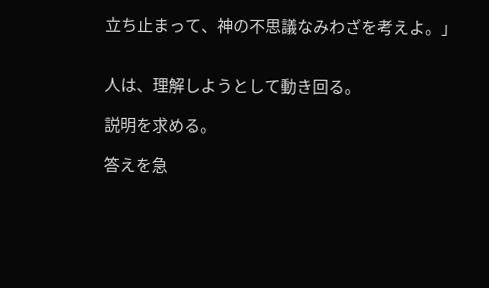立ち止まって、神の不思議なみわざを考えよ。」


人は、理解しようとして動き回る。

説明を求める。

答えを急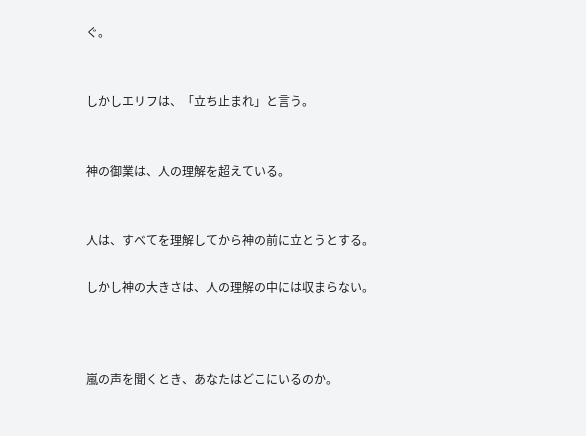ぐ。


しかしエリフは、「立ち止まれ」と言う。


神の御業は、人の理解を超えている。


人は、すべてを理解してから神の前に立とうとする。

しかし神の大きさは、人の理解の中には収まらない。



嵐の声を聞くとき、あなたはどこにいるのか。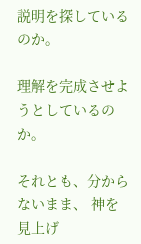説明を探しているのか。

理解を完成させようとしているのか。

それとも、分からないまま、 神を見上げ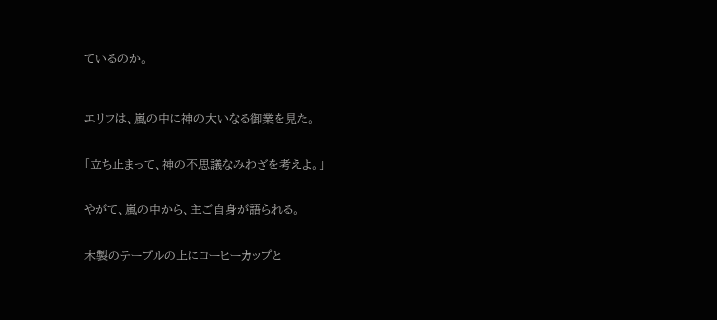ているのか。



エリフは、嵐の中に神の大いなる御業を見た。


「立ち止まって、神の不思議なみわざを考えよ。」


やがて、嵐の中から、主ご自身が語られる。


木製のテーブルの上にコーヒーカップと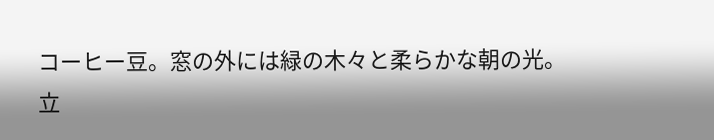コーヒー豆。窓の外には緑の木々と柔らかな朝の光。
立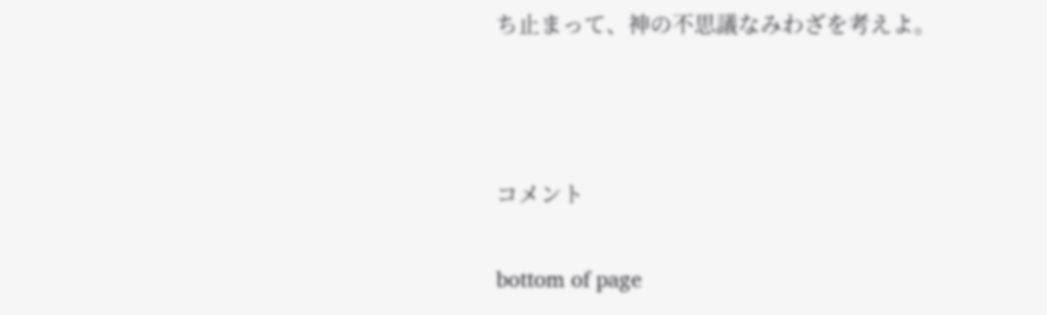ち止まって、神の不思議なみわざを考えよ。





コメント


bottom of page